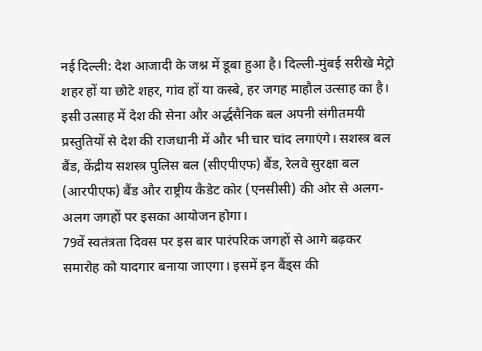नई दिल्ली: देश आजादी के जश्न में डूबा हुआ है। दिल्ली-मुंबई सरीखे मेट्रो शहर हों या छोटे शहर, गांव हों या कस्बे, हर जगह माहौल उत्साह का है। इसी उत्साह में देश की सेना और अर्द्धसैनिक बल अपनी संगीतमयी प्रस्तुतियों से देश की राजधानी में और भी चार चांद लगाएंगे। सशस्त्र बल बैंड, केंद्रीय सशस्त्र पुलिस बल (सीएपीएफ) बैंड, रेलवे सुरक्षा बल (आरपीएफ) बैंड और राष्ट्रीय कैडेट कोर (एनसीसी) की ओर से अलग-अलग जगहों पर इसका आयोजन होगा।
79वें स्वतंत्रता दिवस पर इस बार पारंपरिक जगहों से आगे बढ़कर समारोह को यादगार बनाया जाएगा। इसमें इन बैंड्स की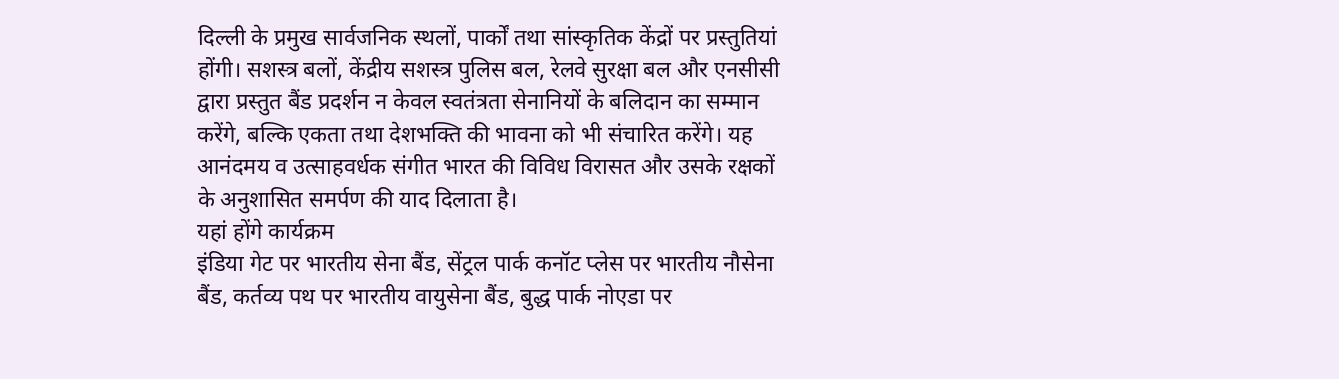दिल्ली के प्रमुख सार्वजनिक स्थलों, पार्कों तथा सांस्कृतिक केंद्रों पर प्रस्तुतियां होंगी। सशस्त्र बलों, केंद्रीय सशस्त्र पुलिस बल, रेलवे सुरक्षा बल और एनसीसी द्वारा प्रस्तुत बैंड प्रदर्शन न केवल स्वतंत्रता सेनानियों के बलिदान का सम्मान करेंगे, बल्कि एकता तथा देशभक्ति की भावना को भी संचारित करेंगे। यह आनंदमय व उत्साहवर्धक संगीत भारत की विविध विरासत और उसके रक्षकों के अनुशासित समर्पण की याद दिलाता है।
यहां होंगे कार्यक्रम
इंडिया गेट पर भारतीय सेना बैंड, सेंट्रल पार्क कनॉट प्लेस पर भारतीय नौसेना बैंड, कर्तव्य पथ पर भारतीय वायुसेना बैंड, बुद्ध पार्क नोएडा पर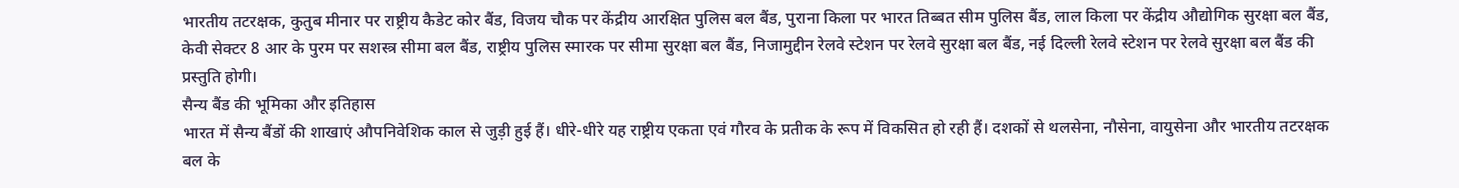भारतीय तटरक्षक, कुतुब मीनार पर राष्ट्रीय कैडेट कोर बैंड, विजय चौक पर केंद्रीय आरक्षित पुलिस बल बैंड, पुराना किला पर भारत तिब्बत सीम पुलिस बैंड, लाल किला पर केंद्रीय औद्योगिक सुरक्षा बल बैंड, केवी सेक्टर 8 आर के पुरम पर सशस्त्र सीमा बल बैंड, राष्ट्रीय पुलिस स्मारक पर सीमा सुरक्षा बल बैंड, निजामुद्दीन रेलवे स्टेशन पर रेलवे सुरक्षा बल बैंड, नई दिल्ली रेलवे स्टेशन पर रेलवे सुरक्षा बल बैंड की प्रस्तुति होगी।
सैन्य बैंड की भूमिका और इतिहास
भारत में सैन्य बैंडों की शाखाएं औपनिवेशिक काल से जुड़ी हुई हैं। धीरे-धीरे यह राष्ट्रीय एकता एवं गौरव के प्रतीक के रूप में विकसित हो रही हैं। दशकों से थलसेना, नौसेना, वायुसेना और भारतीय तटरक्षक बल के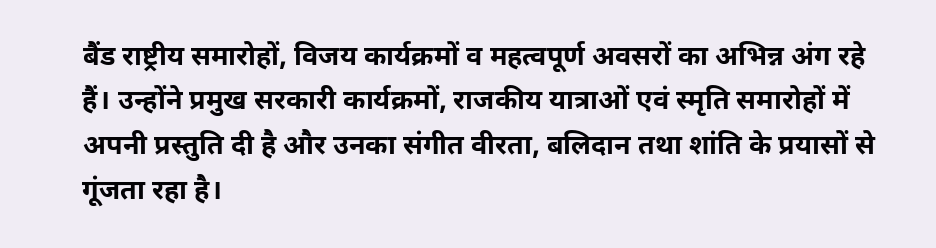बैंड राष्ट्रीय समारोहों, विजय कार्यक्रमों व महत्वपूर्ण अवसरों का अभिन्न अंग रहे हैं। उन्होंने प्रमुख सरकारी कार्यक्रमों, राजकीय यात्राओं एवं स्मृति समारोहों में अपनी प्रस्तुति दी है और उनका संगीत वीरता, बलिदान तथा शांति के प्रयासों से गूंजता रहा है।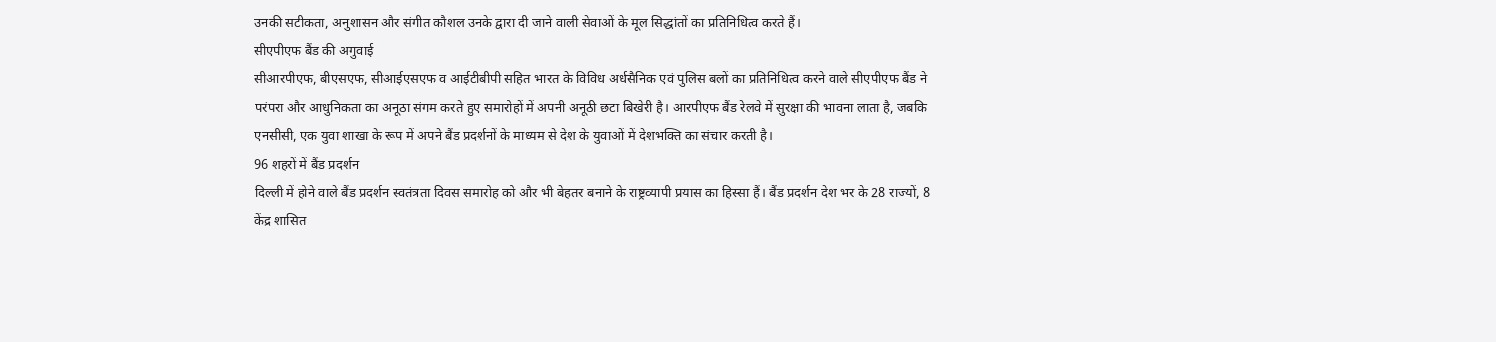उनकी सटीकता, अनुशासन और संगीत कौशल उनके द्वारा दी जाने वाली सेवाओं के मूल सिद्धांतों का प्रतिनिधित्व करते हैं।
सीएपीएफ बैंड की अगुवाई
सीआरपीएफ, बीएसएफ, सीआईएसएफ व आईटीबीपी सहित भारत के विविध अर्धसैनिक एवं पुलिस बलों का प्रतिनिधित्व करने वाले सीएपीएफ बैंड ने परंपरा और आधुनिकता का अनूठा संगम करते हुए समारोहों में अपनी अनूठी छटा बिखेरी है। आरपीएफ बैंड रेलवे में सुरक्षा की भावना लाता है, जबकि एनसीसी, एक युवा शाखा के रूप में अपने बैंड प्रदर्शनों के माध्यम से देश के युवाओं में देशभक्ति का संचार करती है।
96 शहरों में बैंड प्रदर्शन
दिल्ली में होने वाले बैंड प्रदर्शन स्वतंत्रता दिवस समारोह को और भी बेहतर बनाने के राष्ट्रव्यापी प्रयास का हिस्सा हैं। बैंड प्रदर्शन देश भर के 28 राज्यों, 8 केंद्र शासित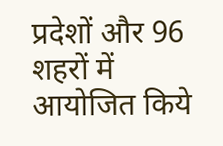प्रदेशों और 96 शहरों में आयोजित किये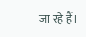जा रहे हैं।